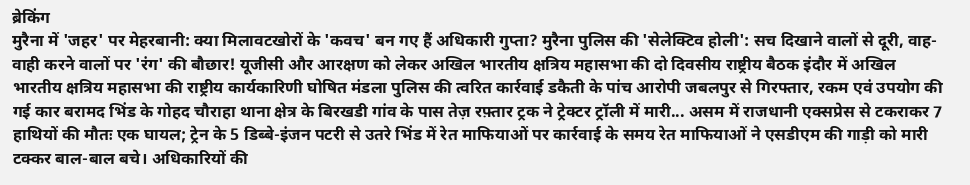ब्रेकिंग
मुरैना में 'जहर' पर मेहरबानी: क्या मिलावटखोरों के 'कवच' बन गए हैं अधिकारी गुप्ता? मुरैना पुलिस की 'सेलेक्टिव होली': सच दिखाने वालों से दूरी, वाह-वाही करने वालों पर 'रंग' की बौछार! यूजीसी और आरक्षण को लेकर अखिल भारतीय क्षत्रिय महासभा की दो दिवसीय राष्ट्रीय बैठक इंदौर में अखिल भारतीय क्षत्रिय महासभा की राष्ट्रीय कार्यकारिणी घोषित मंडला पुलिस की त्वरित कार्रवाई डकैती के पांच आरोपी जबलपुर से गिरफ्तार, रकम एवं उपयोग की गई कार बरामद भिंड के गोहद चौराहा थाना क्षेत्र के बिरखडी गांव के पास तेज़ रफ़्तार ट्रक ने ट्रेक्टर ट्रॉली में मारी... असम में राजधानी एक्सप्रेस से टकराकर 7 हाथियों की मौतः एक घायल; ट्रेन के 5 डिब्बे-इंजन पटरी से उतरे भिंड में रेत माफियाओं पर कार्रवाई के समय रेत माफियाओं ने एसडीएम की गाड़ी को मारी टक्कर बाल-बाल बचे। अधिकारियों की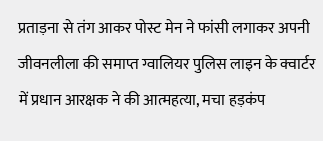प्रताड़ना से तंग आकर पोस्ट मेन ने फांसी लगाकर अपनी जीवनलीला की समाप्त ग्वालियर पुलिस लाइन के क्वार्टर में प्रधान आरक्षक ने की आत्महत्या, मचा हड़कंप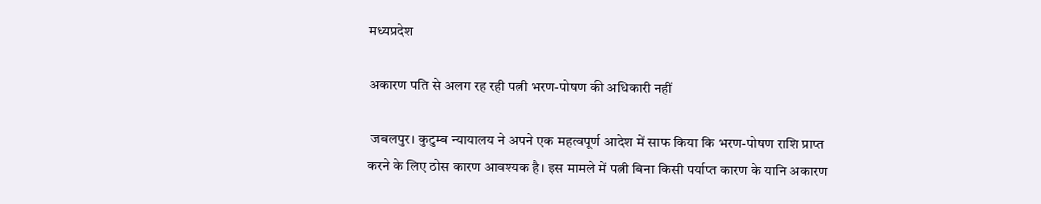मध्यप्रदेश

अकारण पति से अलग रह रही पत्नी भरण-पोषण की अधिकारी नहीं

 जबलपुर। कुटुम्ब न्यायालय ने अपने एक महत्वपूर्ण आदेश में साफ किया कि भरण-पोषण राशि प्राप्त करने के लिए ठोस कारण आवश्यक है। इस मामले में पत्नी बिना किसी पर्याप्त कारण के यानि अकारण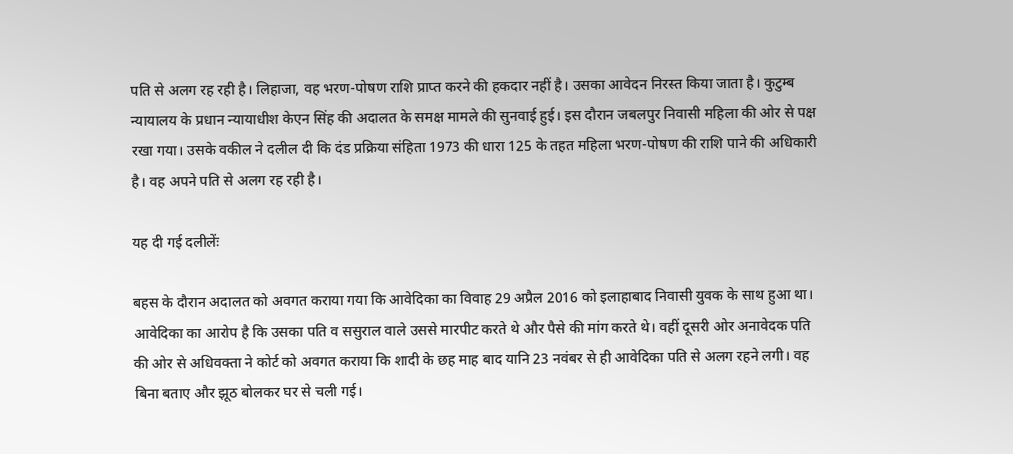पति से अलग रह रही है। लिहाजा, वह भरण-पोषण राशि प्राप्त करने की हकदार नहीं है। उसका आवेदन निरस्त किया जाता है। कुटुम्ब न्यायालय के प्रधान न्यायाधीश केएन सिंह की अदालत के समक्ष मामले की सुनवाई हुई। इस दौरान जबलपुर निवासी महिला की ओर से पक्ष रखा गया। उसके वकील ने दलील दी कि दंड प्रक्रिया संहिता 1973 की धारा 125 के तहत महिला भरण-पोषण की राशि पाने की अधिकारी है। वह अपने पति से अलग रह रही है।

यह दी गई दलीलेंः

बहस के दौरान अदालत को अवगत कराया गया कि आवेदिका का विवाह 29 अप्रैल 2016 को इलाहाबाद निवासी युवक के साथ हुआ था। आवेदिका का आरोप है कि उसका पति व ससुराल वाले उससे मारपीट करते थे और पैसे की मांग करते थे। वहीं दूसरी ओर अनावेदक पति की ओर से अधिवक्ता ने कोर्ट को अवगत कराया कि शादी के छह माह बाद यानि 23 नवंबर से ही आवेदिका पति से अलग रहने लगी। वह बिना बताए और झूठ बोलकर घर से चली गई।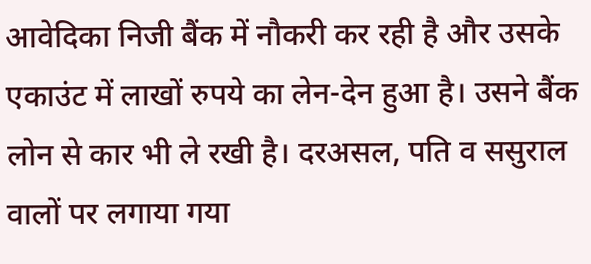आवेदिका निजी बैंक में नौकरी कर रही है और उसके एकाउंट में लाखों रुपये का लेन-देन हुआ है। उसने बैंक लोन से कार भी ले रखी है। दरअसल, पति व ससुराल वालों पर लगाया गया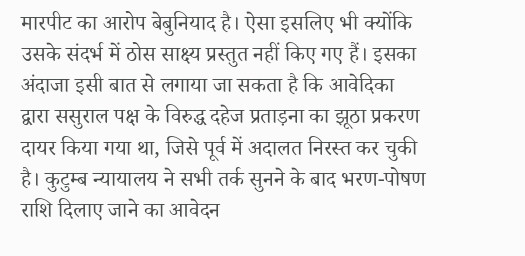मारपीट का आरोप बेबुनियाद है। ऐसा इसलिए भी क्योंकि उसके संदर्भ में ठोस साक्ष्य प्रस्तुत नहीं किए गए हैं। इसका अंदाजा इसी बात से लगाया जा सकता है कि आवेदिका द्वारा ससुराल पक्ष के विरुद्ध दहेज प्रताड़ना का झूठा प्रकरण दायर किया गया था, जिसे पूर्व में अदालत निरस्त कर चुकी है। कुटुम्ब न्यायालय ने सभी तर्क सुनने के बाद भरण-पोषण राशि दिलाए जाने का आवेदन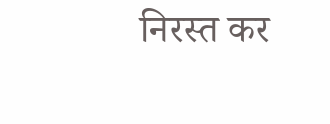निरस्त कर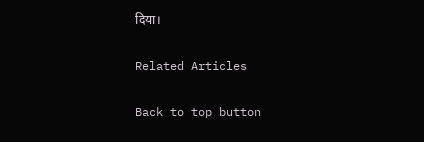दिया।

Related Articles

Back to top button